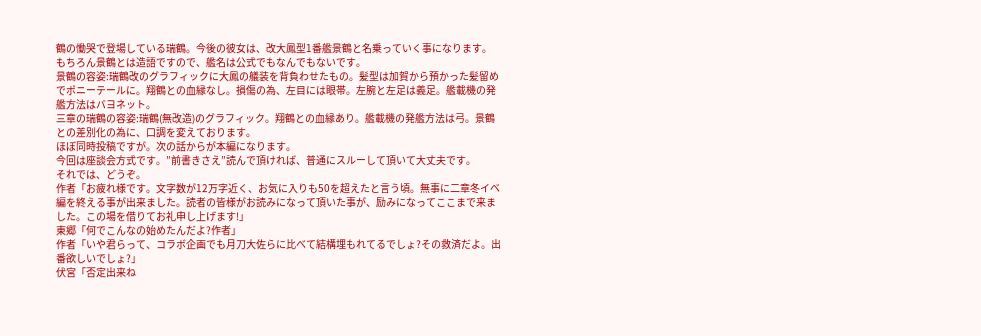鶴の慟哭で登場している瑞鶴。今後の彼女は、改大鳳型1番艦景鶴と名乗っていく事になります。
もちろん景鶴とは造語ですので、艦名は公式でもなんでもないです。
景鶴の容姿:瑞鶴改のグラフィックに大鳳の艤装を背負わせたもの。髪型は加賀から預かった髪留めでポニーテールに。翔鶴との血縁なし。損傷の為、左目には眼帯。左腕と左足は義足。艦載機の発艦方法はバヨネット。
三章の瑞鶴の容姿:瑞鶴(無改造)のグラフィック。翔鶴との血縁あり。艦載機の発艦方法は弓。景鶴との差別化の為に、口調を変えております。
ほぼ同時投稿ですが。次の話からが本編になります。
今回は座談会方式です。”前書きさえ”読んで頂ければ、普通にスルーして頂いて大丈夫です。
それでは、どうぞ。
作者「お疲れ様です。文字数が12万字近く、お気に入りも50を超えたと言う頃。無事に二章冬イベ編を終える事が出来ました。読者の皆様がお読みになって頂いた事が、励みになってここまで来ました。この場を借りてお礼申し上げます!」
東郷「何でこんなの始めたんだよ?作者」
作者「いや君らって、コラボ企画でも月刀大佐らに比べて結構埋もれてるでしょ?その救済だよ。出番欲しいでしょ?」
伏宮「否定出来ね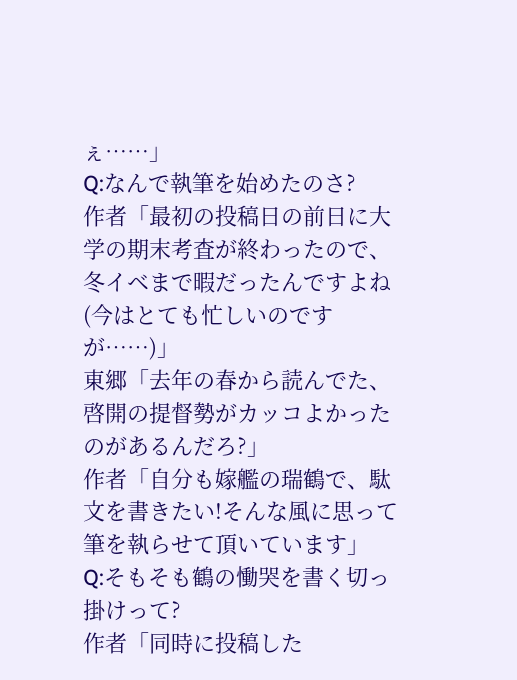ぇ……」
Q:なんで執筆を始めたのさ?
作者「最初の投稿日の前日に大学の期末考査が終わったので、冬イベまで暇だったんですよね(今はとても忙しいのですが……)」
東郷「去年の春から読んでた、啓開の提督勢がカッコよかったのがあるんだろ?」
作者「自分も嫁艦の瑞鶴で、駄文を書きたい!そんな風に思って筆を執らせて頂いています」
Q:そもそも鶴の慟哭を書く切っ掛けって?
作者「同時に投稿した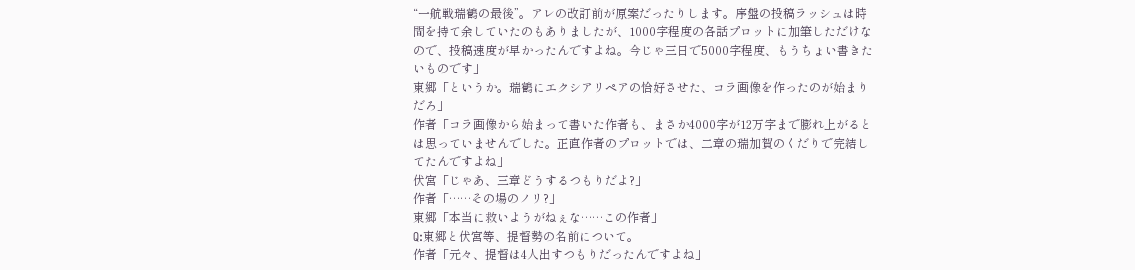“一航戦瑞鶴の最後”。アレの改訂前が原案だったりします。序盤の投稿ラッシュは時間を持て余していたのもありましたが、1000字程度の各話プロットに加筆しただけなので、投稿速度が早かったんですよね。今じゃ三日で5000字程度、もうちょい書きたいものです」
東郷「というか。瑞鶴にエクシアリペアの恰好させた、コラ画像を作ったのが始まりだろ」
作者「コラ画像から始まって書いた作者も、まさか4000字が12万字まで膨れ上がるとは思っていませんでした。正直作者のプロットでは、二章の瑞加賀のくだりで完結してたんですよね」
伏宮「じゃあ、三章どうするつもりだよ?」
作者「……その場のノリ?」
東郷「本当に救いようがねぇな……この作者」
Q:東郷と伏宮等、提督勢の名前について。
作者「元々、提督は4人出すつもりだったんですよね」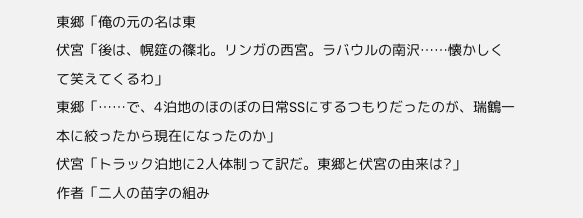東郷「俺の元の名は東
伏宮「後は、幌筵の篠北。リンガの西宮。ラバウルの南沢……懐かしくて笑えてくるわ」
東郷「……で、4泊地のほのぼの日常SSにするつもりだったのが、瑞鶴一本に絞ったから現在になったのか」
伏宮「トラック泊地に2人体制って訳だ。東郷と伏宮の由来は?」
作者「二人の苗字の組み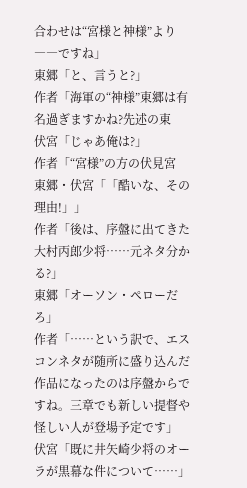合わせは“宮様と神様”より――ですね」
東郷「と、言うと?」
作者「海軍の“神様”東郷は有名過ぎますかね?先述の東
伏宮「じゃあ俺は?」
作者「“宮様”の方の伏見宮
東郷・伏宮「「酷いな、その理由!」」
作者「後は、序盤に出てきた大村丙郎少将……元ネタ分かる?」
東郷「オーソン・ペローだろ」
作者「……という訳で、エスコンネタが随所に盛り込んだ作品になったのは序盤からですね。三章でも新しい提督や怪しい人が登場予定です」
伏宮「既に井矢崎少将のオーラが黒幕な件について……」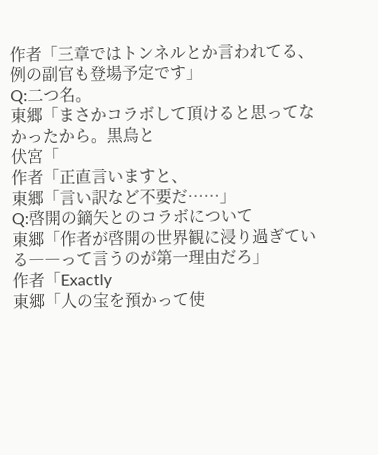作者「三章ではトンネルとか言われてる、例の副官も登場予定です」
Q:二つ名。
東郷「まさかコラボして頂けると思ってなかったから。黒烏と
伏宮「
作者「正直言いますと、
東郷「言い訳など不要だ……」
Q:啓開の鏑矢とのコラボについて
東郷「作者が啓開の世界観に浸り過ぎている――って言うのが第一理由だろ」
作者「Exactly
東郷「人の宝を預かって使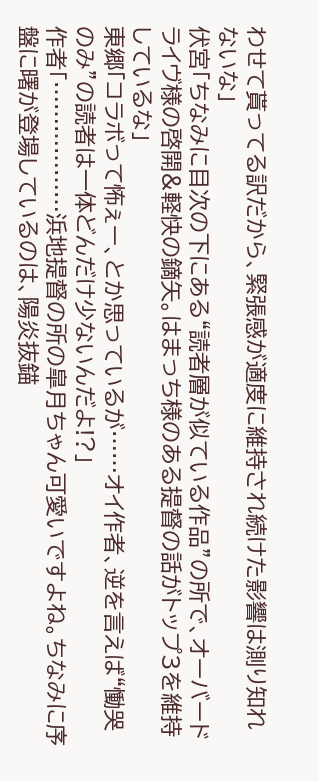わせて貰ってる訳だから、緊張感が適度に維持され続けた影響は測り知れないな」
伏宮「ちなみに目次の下にある“読者層が似ている作品”の所で、オーバードライヴ様の啓開&軽快の鏑矢。はまっち様のある提督の話がトップ3を維持しているな」
東郷「コラボって怖ぇー、とか思っているが……オイ作者、逆を言えば“慟哭のみ”の読者は一体どんだけ少ないんだよ!?」
作者「………………浜地提督の所の皐月ちゃん可愛いですよね。ちなみに序盤に曙が登場しているのは、陽炎抜錨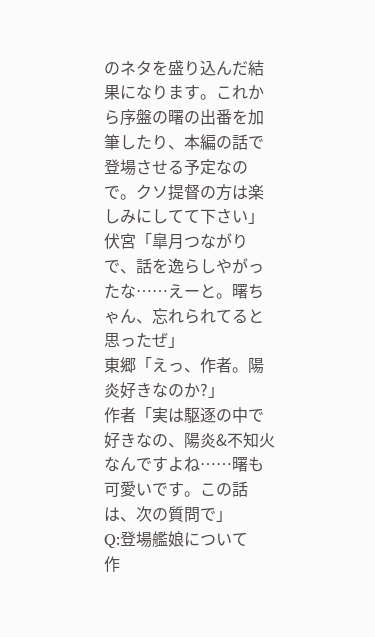のネタを盛り込んだ結果になります。これから序盤の曙の出番を加筆したり、本編の話で登場させる予定なので。クソ提督の方は楽しみにしてて下さい」
伏宮「皐月つながりで、話を逸らしやがったな……えーと。曙ちゃん、忘れられてると思ったぜ」
東郷「えっ、作者。陽炎好きなのか?」
作者「実は駆逐の中で好きなの、陽炎&不知火なんですよね……曙も可愛いです。この話は、次の質問で」
Q:登場艦娘について
作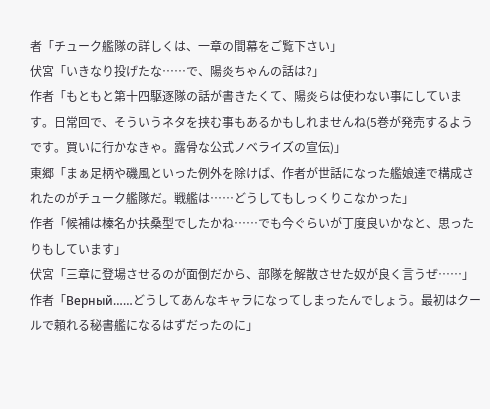者「チューク艦隊の詳しくは、一章の間幕をご覧下さい」
伏宮「いきなり投げたな……で、陽炎ちゃんの話は?」
作者「もともと第十四駆逐隊の話が書きたくて、陽炎らは使わない事にしています。日常回で、そういうネタを挟む事もあるかもしれませんね(5巻が発売するようです。買いに行かなきゃ。露骨な公式ノベライズの宣伝)」
東郷「まぁ足柄や磯風といった例外を除けば、作者が世話になった艦娘達で構成されたのがチューク艦隊だ。戦艦は……どうしてもしっくりこなかった」
作者「候補は榛名か扶桑型でしたかね……でも今ぐらいが丁度良いかなと、思ったりもしています」
伏宮「三章に登場させるのが面倒だから、部隊を解散させた奴が良く言うぜ……」
作者「Верный……どうしてあんなキャラになってしまったんでしょう。最初はクールで頼れる秘書艦になるはずだったのに」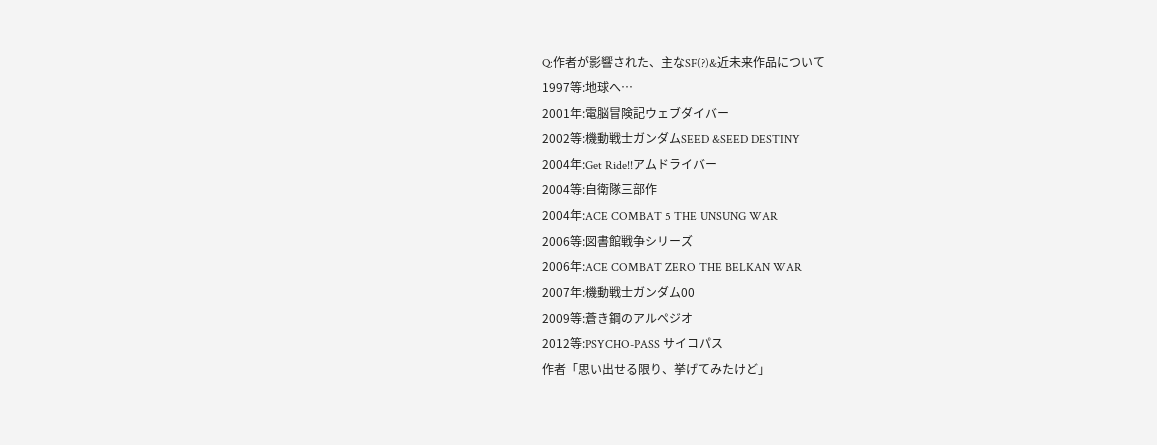Q:作者が影響された、主なSF(?)&近未来作品について
1997等:地球へ…
2001年:電脳冒険記ウェブダイバー
2002等:機動戦士ガンダムSEED &SEED DESTINY
2004年:Get Ride!!アムドライバー
2004等:自衛隊三部作
2004年:ACE COMBAT 5 THE UNSUNG WAR
2006等:図書館戦争シリーズ
2006年:ACE COMBAT ZERO THE BELKAN WAR
2007年:機動戦士ガンダム00
2009等:蒼き鋼のアルペジオ
2012等:PSYCHO-PASS サイコパス
作者「思い出せる限り、挙げてみたけど」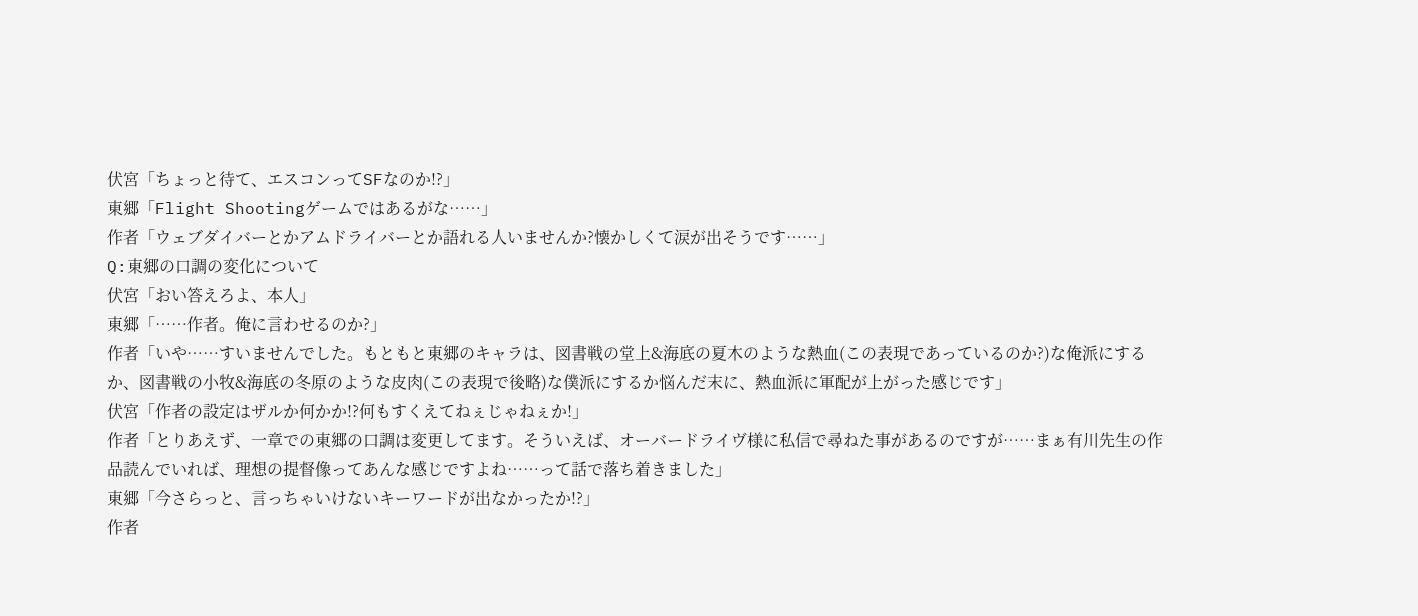伏宮「ちょっと待て、エスコンってSFなのか!?」
東郷「Flight Shootingゲームではあるがな……」
作者「ウェブダイバーとかアムドライバーとか語れる人いませんか?懐かしくて涙が出そうです……」
Q:東郷の口調の変化について
伏宮「おい答えろよ、本人」
東郷「……作者。俺に言わせるのか?」
作者「いや……すいませんでした。もともと東郷のキャラは、図書戦の堂上&海底の夏木のような熱血(この表現であっているのか?)な俺派にするか、図書戦の小牧&海底の冬原のような皮肉(この表現で後略)な僕派にするか悩んだ末に、熱血派に軍配が上がった感じです」
伏宮「作者の設定はザルか何かか!?何もすくえてねぇじゃねぇか!」
作者「とりあえず、一章での東郷の口調は変更してます。そういえば、オーバードライヴ様に私信で尋ねた事があるのですが……まぁ有川先生の作品読んでいれば、理想の提督像ってあんな感じですよね……って話で落ち着きました」
東郷「今さらっと、言っちゃいけないキーワードが出なかったか!?」
作者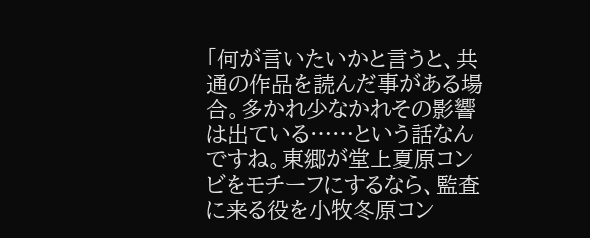「何が言いたいかと言うと、共通の作品を読んだ事がある場合。多かれ少なかれその影響は出ている……という話なんですね。東郷が堂上夏原コンビをモチーフにするなら、監査に来る役を小牧冬原コン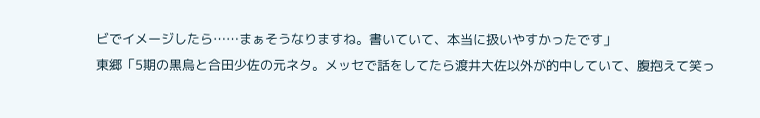ビでイメージしたら……まぁそうなりますね。書いていて、本当に扱いやすかったです」
東郷「5期の黒烏と合田少佐の元ネタ。メッセで話をしてたら渡井大佐以外が的中していて、腹抱えて笑っ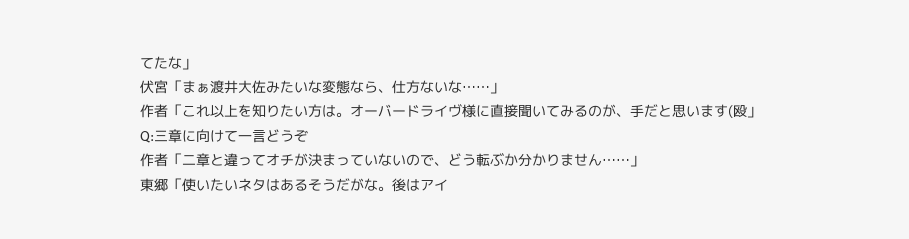てたな」
伏宮「まぁ渡井大佐みたいな変態なら、仕方ないな……」
作者「これ以上を知りたい方は。オーバードライヴ様に直接聞いてみるのが、手だと思います(殴」
Q:三章に向けて一言どうぞ
作者「二章と違ってオチが決まっていないので、どう転ぶか分かりません……」
東郷「使いたいネタはあるそうだがな。後はアイ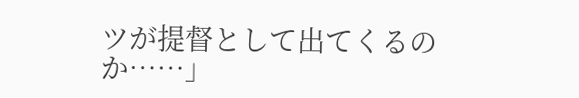ツが提督として出てくるのか……」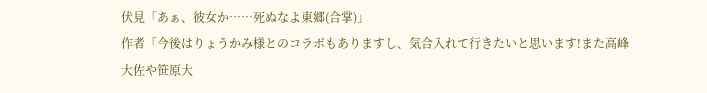伏見「あぁ、彼女か……死ぬなよ東郷(合掌)」
作者「今後はりょうかみ様とのコラボもありますし、気合入れて行きたいと思います!また高峰大佐や笹原大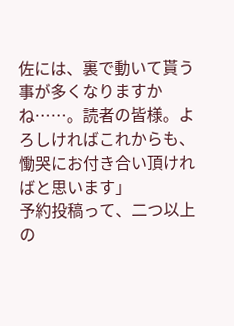佐には、裏で動いて貰う事が多くなりますかね……。読者の皆様。よろしければこれからも、慟哭にお付き合い頂ければと思います」
予約投稿って、二つ以上の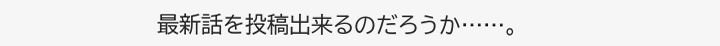最新話を投稿出来るのだろうか……。